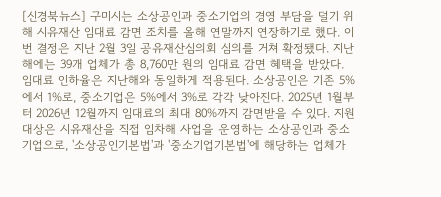[신경북뉴스] 구미시는 소상공인과 중소기업의 경영 부담을 덜기 위해 시유재산 임대료 감면 조치를 올해 연말까지 연장하기로 했다. 이번 결정은 지난 2월 3일 공유재산심의회 심의를 거쳐 확정됐다. 지난해에는 39개 업체가 총 8,760만 원의 임대료 감면 혜택을 받았다. 임대료 인하율은 지난해와 동일하게 적용된다. 소상공인은 기존 5%에서 1%로, 중소기업은 5%에서 3%로 각각 낮아진다. 2025년 1월부터 2026년 12월까지 임대료의 최대 80%까지 감면받을 수 있다. 지원 대상은 시유재산을 직접 임차해 사업을 운영하는 소상공인과 중소기업으로, '소상공인기본법'과 '중소기업기본법'에 해당하는 업체가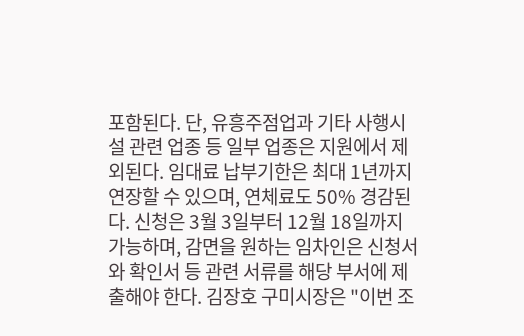포함된다. 단, 유흥주점업과 기타 사행시설 관련 업종 등 일부 업종은 지원에서 제외된다. 임대료 납부기한은 최대 1년까지 연장할 수 있으며, 연체료도 50% 경감된다. 신청은 3월 3일부터 12월 18일까지 가능하며, 감면을 원하는 임차인은 신청서와 확인서 등 관련 서류를 해당 부서에 제출해야 한다. 김장호 구미시장은 "이번 조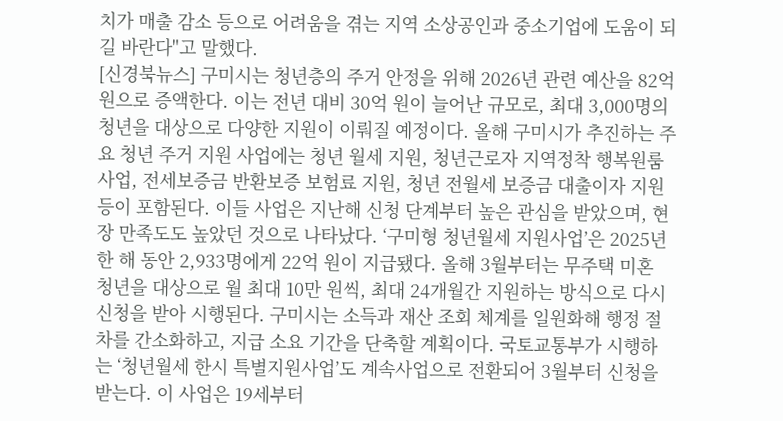치가 매출 감소 등으로 어려움을 겪는 지역 소상공인과 중소기업에 도움이 되길 바란다"고 말했다.
[신경북뉴스] 구미시는 청년층의 주거 안정을 위해 2026년 관련 예산을 82억 원으로 증액한다. 이는 전년 대비 30억 원이 늘어난 규모로, 최대 3,000명의 청년을 대상으로 다양한 지원이 이뤄질 예정이다. 올해 구미시가 추진하는 주요 청년 주거 지원 사업에는 청년 월세 지원, 청년근로자 지역정착 행복원룸 사업, 전세보증금 반환보증 보험료 지원, 청년 전월세 보증금 대출이자 지원 등이 포함된다. 이들 사업은 지난해 신청 단계부터 높은 관심을 받았으며, 현장 만족도도 높았던 것으로 나타났다. ‘구미형 청년월세 지원사업’은 2025년 한 해 동안 2,933명에게 22억 원이 지급됐다. 올해 3월부터는 무주택 미혼 청년을 대상으로 월 최대 10만 원씩, 최대 24개월간 지원하는 방식으로 다시 신청을 받아 시행된다. 구미시는 소득과 재산 조회 체계를 일원화해 행정 절차를 간소화하고, 지급 소요 기간을 단축할 계획이다. 국토교통부가 시행하는 ‘청년월세 한시 특별지원사업’도 계속사업으로 전환되어 3월부터 신청을 받는다. 이 사업은 19세부터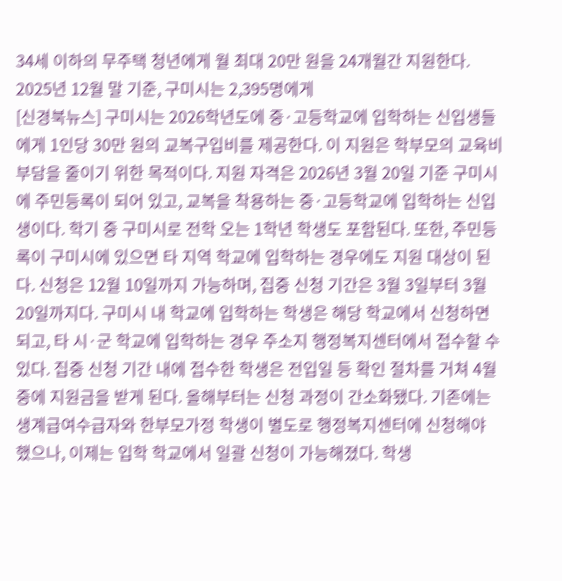34세 이하의 무주택 청년에게 월 최대 20만 원을 24개월간 지원한다. 2025년 12월 말 기준, 구미시는 2,395명에게
[신경북뉴스] 구미시는 2026학년도에 중·고등학교에 입학하는 신입생들에게 1인당 30만 원의 교복구입비를 제공한다. 이 지원은 학부모의 교육비 부담을 줄이기 위한 목적이다. 지원 자격은 2026년 3월 20일 기준 구미시에 주민등록이 되어 있고, 교복을 착용하는 중·고등학교에 입학하는 신입생이다. 학기 중 구미시로 전학 오는 1학년 학생도 포함된다. 또한, 주민등록이 구미시에 있으면 타 지역 학교에 입학하는 경우에도 지원 대상이 된다. 신청은 12월 10일까지 가능하며, 집중 신청 기간은 3월 3일부터 3월 20일까지다. 구미시 내 학교에 입학하는 학생은 해당 학교에서 신청하면 되고, 타 시·군 학교에 입학하는 경우 주소지 행정복지센터에서 접수할 수 있다. 집중 신청 기간 내에 접수한 학생은 전입일 등 확인 절차를 거쳐 4월 중에 지원금을 받게 된다. 올해부터는 신청 과정이 간소화됐다. 기존에는 생계급여수급자와 한부모가정 학생이 별도로 행정복지센터에 신청해야 했으나, 이제는 입학 학교에서 일괄 신청이 가능해졌다. 학생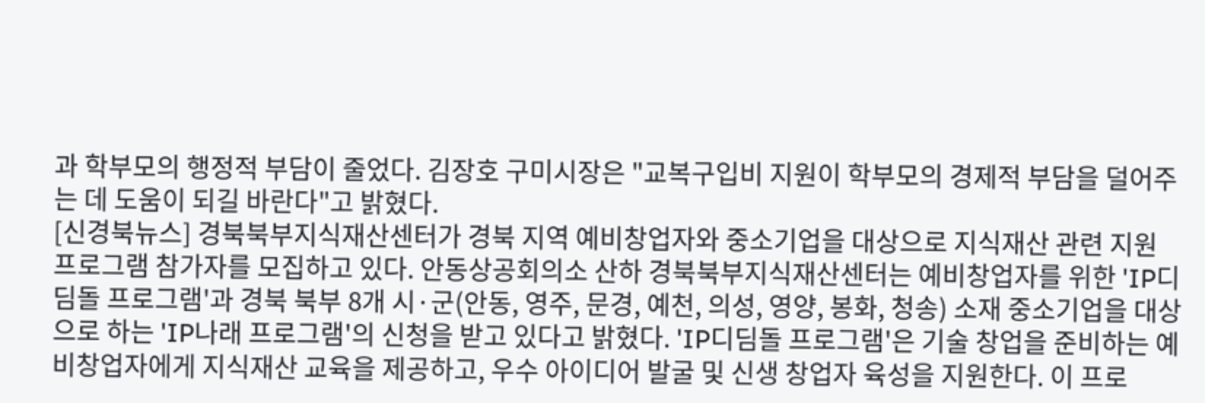과 학부모의 행정적 부담이 줄었다. 김장호 구미시장은 "교복구입비 지원이 학부모의 경제적 부담을 덜어주는 데 도움이 되길 바란다"고 밝혔다.
[신경북뉴스] 경북북부지식재산센터가 경북 지역 예비창업자와 중소기업을 대상으로 지식재산 관련 지원 프로그램 참가자를 모집하고 있다. 안동상공회의소 산하 경북북부지식재산센터는 예비창업자를 위한 'IP디딤돌 프로그램'과 경북 북부 8개 시·군(안동, 영주, 문경, 예천, 의성, 영양, 봉화, 청송) 소재 중소기업을 대상으로 하는 'IP나래 프로그램'의 신청을 받고 있다고 밝혔다. 'IP디딤돌 프로그램'은 기술 창업을 준비하는 예비창업자에게 지식재산 교육을 제공하고, 우수 아이디어 발굴 및 신생 창업자 육성을 지원한다. 이 프로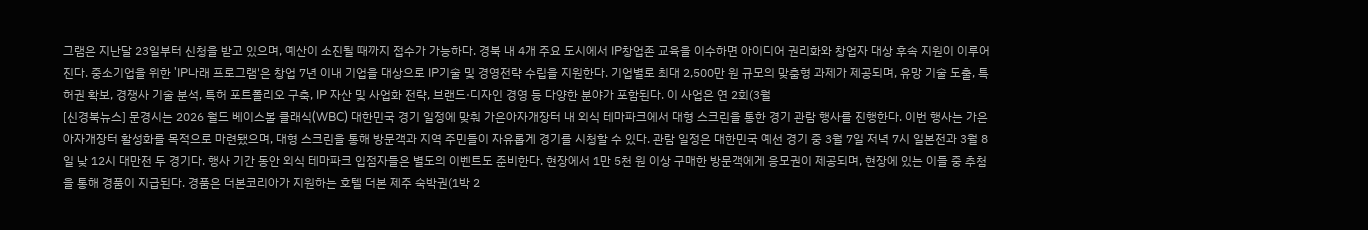그램은 지난달 23일부터 신청을 받고 있으며, 예산이 소진될 때까지 접수가 가능하다. 경북 내 4개 주요 도시에서 IP창업존 교육을 이수하면 아이디어 권리화와 창업자 대상 후속 지원이 이루어진다. 중소기업을 위한 'IP나래 프로그램'은 창업 7년 이내 기업을 대상으로 IP기술 및 경영전략 수립을 지원한다. 기업별로 최대 2,500만 원 규모의 맞춤형 과제가 제공되며, 유망 기술 도출, 특허권 확보, 경쟁사 기술 분석, 특허 포트폴리오 구축, IP 자산 및 사업화 전략, 브랜드·디자인 경영 등 다양한 분야가 포함된다. 이 사업은 연 2회(3월
[신경북뉴스] 문경시는 2026 월드 베이스볼 클래식(WBC) 대한민국 경기 일정에 맞춰 가은아자개장터 내 외식 테마파크에서 대형 스크린을 통한 경기 관람 행사를 진행한다. 이번 행사는 가은아자개장터 활성화를 목적으로 마련됐으며, 대형 스크린을 통해 방문객과 지역 주민들이 자유롭게 경기를 시청할 수 있다. 관람 일정은 대한민국 예선 경기 중 3월 7일 저녁 7시 일본전과 3월 8일 낮 12시 대만전 두 경기다. 행사 기간 동안 외식 테마파크 입점자들은 별도의 이벤트도 준비한다. 현장에서 1만 5천 원 이상 구매한 방문객에게 응모권이 제공되며, 현장에 있는 이들 중 추첨을 통해 경품이 지급된다. 경품은 더본코리아가 지원하는 호텔 더본 제주 숙박권(1박 2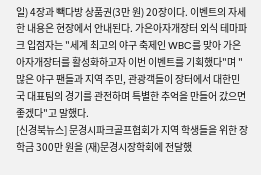일) 4장과 빽다방 상품권(3만 원) 20장이다. 이벤트의 자세한 내용은 현장에서 안내된다. 가은아자개장터 외식 테마파크 입점자는 "세계 최고의 야구 축제인 WBC를 맞아 가은아자개장터를 활성화하고자 이번 이벤트를 기획했다"며 "많은 야구 팬들과 지역 주민, 관광객들이 장터에서 대한민국 대표팀의 경기를 관전하며 특별한 추억을 만들어 갔으면 좋겠다"고 말했다.
[신경북뉴스] 문경시파크골프협회가 지역 학생들을 위한 장학금 300만 원을 (재)문경시장학회에 전달했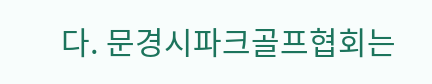다. 문경시파크골프협회는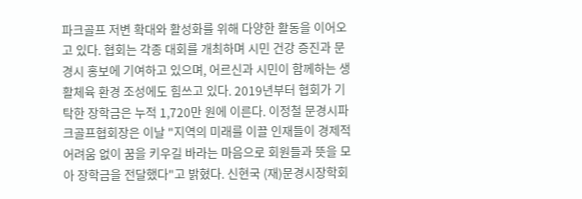파크골프 저변 확대와 활성화를 위해 다양한 활동을 이어오고 있다. 협회는 각종 대회를 개최하며 시민 건강 증진과 문경시 홍보에 기여하고 있으며, 어르신과 시민이 함께하는 생활체육 환경 조성에도 힘쓰고 있다. 2019년부터 협회가 기탁한 장학금은 누적 1,720만 원에 이른다. 이정철 문경시파크골프협회장은 이날 "지역의 미래를 이끌 인재들이 경제적 어려움 없이 꿈을 키우길 바라는 마음으로 회원들과 뜻을 모아 장학금을 전달했다"고 밝혔다. 신현국 (재)문경시장학회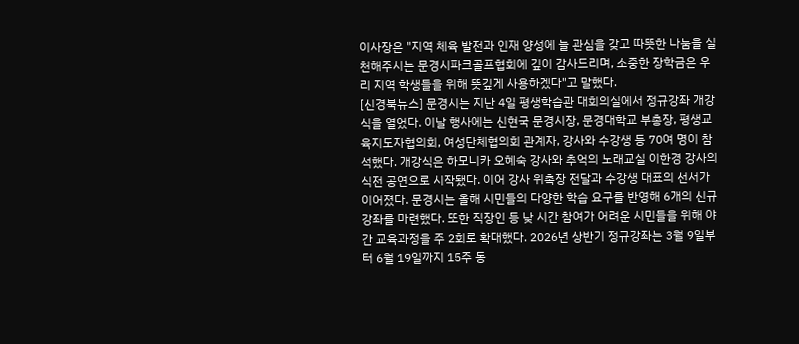이사장은 "지역 체육 발전과 인재 양성에 늘 관심을 갖고 따뜻한 나눔을 실천해주시는 문경시파크골프협회에 깊이 감사드리며, 소중한 장학금은 우리 지역 학생들을 위해 뜻깊게 사용하겠다"고 말했다.
[신경북뉴스] 문경시는 지난 4일 평생학습관 대회의실에서 정규강좌 개강식을 열었다. 이날 행사에는 신현국 문경시장, 문경대학교 부총장, 평생교육지도자협의회, 여성단체협의회 관계자, 강사와 수강생 등 70여 명이 참석했다. 개강식은 하모니카 오혜숙 강사와 추억의 노래교실 이한경 강사의 식전 공연으로 시작됐다. 이어 강사 위촉장 전달과 수강생 대표의 선서가 이어졌다. 문경시는 올해 시민들의 다양한 학습 요구를 반영해 6개의 신규 강좌를 마련했다. 또한 직장인 등 낮 시간 참여가 어려운 시민들을 위해 야간 교육과정을 주 2회로 확대했다. 2026년 상반기 정규강좌는 3월 9일부터 6월 19일까지 15주 동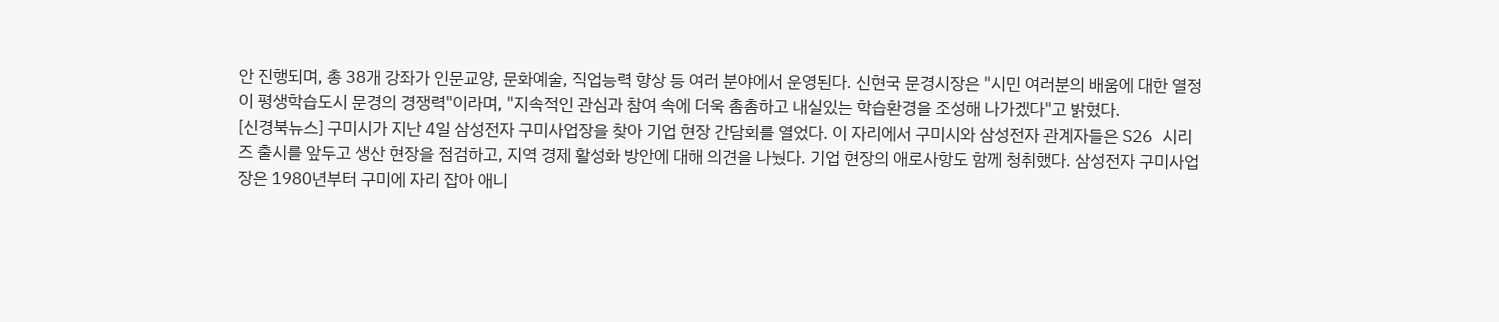안 진행되며, 총 38개 강좌가 인문교양, 문화예술, 직업능력 향상 등 여러 분야에서 운영된다. 신현국 문경시장은 "시민 여러분의 배움에 대한 열정이 평생학습도시 문경의 경쟁력"이라며, "지속적인 관심과 참여 속에 더욱 촘촘하고 내실있는 학습환경을 조성해 나가겠다"고 밝혔다.
[신경북뉴스] 구미시가 지난 4일 삼성전자 구미사업장을 찾아 기업 현장 간담회를 열었다. 이 자리에서 구미시와 삼성전자 관계자들은 S26 시리즈 출시를 앞두고 생산 현장을 점검하고, 지역 경제 활성화 방안에 대해 의견을 나눴다. 기업 현장의 애로사항도 함께 청취했다. 삼성전자 구미사업장은 1980년부터 구미에 자리 잡아 애니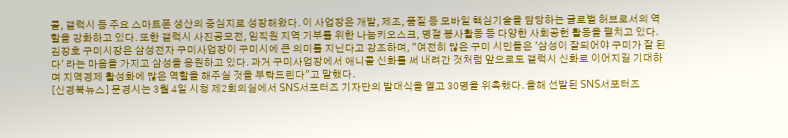콜, 갤럭시 등 주요 스마트폰 생산의 중심지로 성장해왔다. 이 사업장은 개발, 제조, 품질 등 모바일 핵심기술을 담당하는 글로벌 허브로서의 역할을 강화하고 있다. 또한 갤럭시 사진공모전, 임직원 지역 기부를 위한 나눔키오스크, 명절 봉사활동 등 다양한 사회공헌 활동을 펼치고 있다. 김장호 구미시장은 삼성전자 구미사업장이 구미시에 큰 의미를 지닌다고 강조하며, "여전히 많은 구미 시민들은 '삼성이 잘되어야 구미가 잘 된다' 라는 마음을 가지고 삼성을 응원하고 있다. 과거 구미사업장에서 애니콜 신화를 써 내려간 것처럼 앞으로도 갤럭시 신화로 이어지길 기대하며 지역경제 활성화에 많은 역할을 해주실 것을 부탁드린다"고 말했다.
[신경북뉴스] 문경시는 3월 4일 시청 제2회의실에서 SNS서포터즈 기자단의 발대식을 열고 30명을 위촉했다. 올해 선발된 SNS서포터즈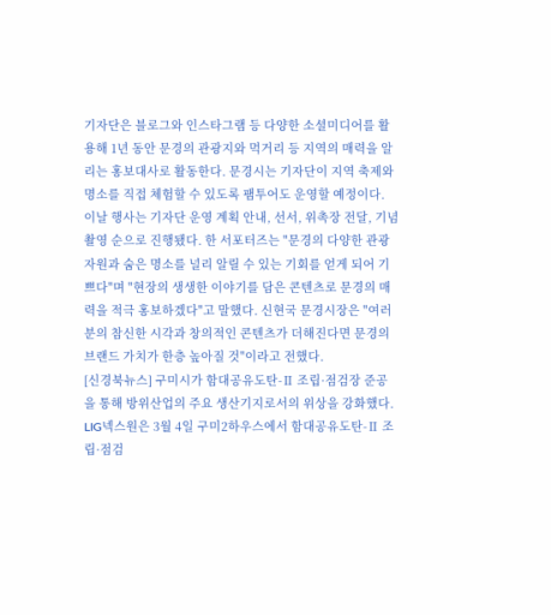기자단은 블로그와 인스타그램 등 다양한 소셜미디어를 활용해 1년 동안 문경의 관광지와 먹거리 등 지역의 매력을 알리는 홍보대사로 활동한다. 문경시는 기자단이 지역 축제와 명소를 직접 체험할 수 있도록 팸투어도 운영할 예정이다. 이날 행사는 기자단 운영 계획 안내, 선서, 위촉장 전달, 기념 촬영 순으로 진행됐다. 한 서포터즈는 "문경의 다양한 관광자원과 숨은 명소를 널리 알릴 수 있는 기회를 얻게 되어 기쁘다"며 "현장의 생생한 이야기를 담은 콘텐츠로 문경의 매력을 적극 홍보하겠다"고 말했다. 신현국 문경시장은 "여러분의 참신한 시각과 창의적인 콘텐츠가 더해진다면 문경의 브랜드 가치가 한층 높아질 것"이라고 전했다.
[신경북뉴스] 구미시가 함대공유도탄-Ⅱ 조립·점검장 준공을 통해 방위산업의 주요 생산기지로서의 위상을 강화했다. LIG넥스원은 3월 4일 구미2하우스에서 함대공유도탄-Ⅱ 조립·점검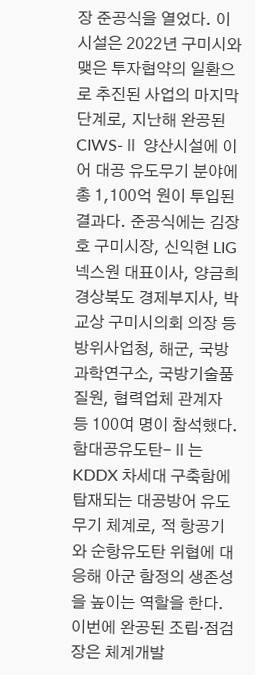장 준공식을 열었다. 이 시설은 2022년 구미시와 맺은 투자협약의 일환으로 추진된 사업의 마지막 단계로, 지난해 완공된 CIWS-Ⅱ 양산시설에 이어 대공 유도무기 분야에 총 1,100억 원이 투입된 결과다. 준공식에는 김장호 구미시장, 신익현 LIG넥스원 대표이사, 양금희 경상북도 경제부지사, 박교상 구미시의회 의장 등 방위사업청, 해군, 국방과학연구소, 국방기술품질원, 협력업체 관계자 등 100여 명이 참석했다. 함대공유도탄-Ⅱ는 KDDX 차세대 구축함에 탑재되는 대공방어 유도무기 체계로, 적 항공기와 순항유도탄 위협에 대응해 아군 함정의 생존성을 높이는 역할을 한다. 이번에 완공된 조립·점검장은 체계개발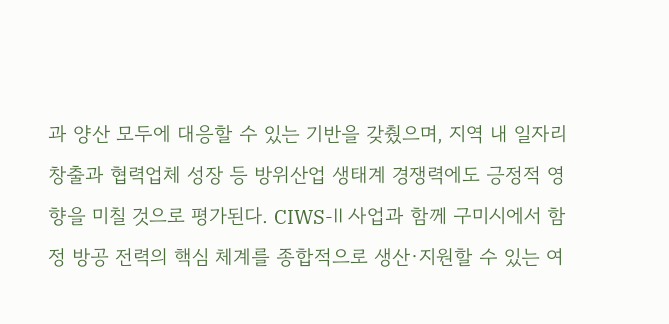과 양산 모두에 대응할 수 있는 기반을 갖췄으며, 지역 내 일자리 창출과 협력업체 성장 등 방위산업 생태계 경쟁력에도 긍정적 영향을 미칠 것으로 평가된다. CIWS-Ⅱ 사업과 함께 구미시에서 함정 방공 전력의 핵심 체계를 종합적으로 생산·지원할 수 있는 여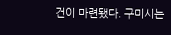건이 마련됐다. 구미시는